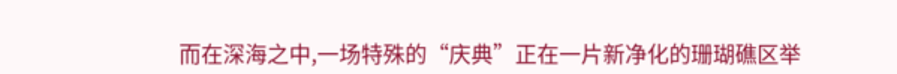而在深海之中,一场特殊的“庆典”正在一片新净化的珊瑚礁区举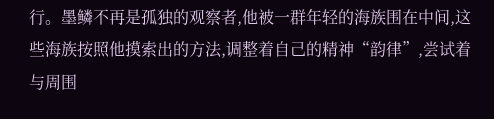行。墨鳞不再是孤独的观察者,他被一群年轻的海族围在中间,这些海族按照他摸索出的方法,调整着自己的精神“韵律”,尝试着与周围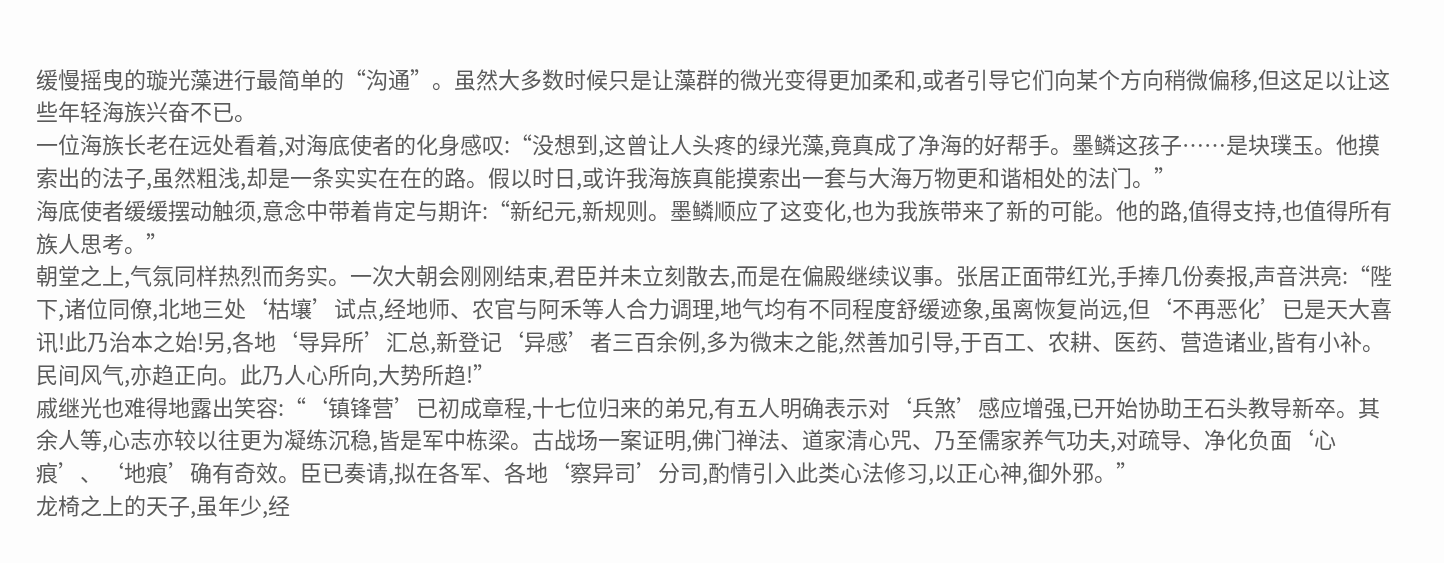缓慢摇曳的璇光藻进行最简单的“沟通”。虽然大多数时候只是让藻群的微光变得更加柔和,或者引导它们向某个方向稍微偏移,但这足以让这些年轻海族兴奋不已。
一位海族长老在远处看着,对海底使者的化身感叹:“没想到,这曾让人头疼的绿光藻,竟真成了净海的好帮手。墨鳞这孩子……是块璞玉。他摸索出的法子,虽然粗浅,却是一条实实在在的路。假以时日,或许我海族真能摸索出一套与大海万物更和谐相处的法门。”
海底使者缓缓摆动触须,意念中带着肯定与期许:“新纪元,新规则。墨鳞顺应了这变化,也为我族带来了新的可能。他的路,值得支持,也值得所有族人思考。”
朝堂之上,气氛同样热烈而务实。一次大朝会刚刚结束,君臣并未立刻散去,而是在偏殿继续议事。张居正面带红光,手捧几份奏报,声音洪亮:“陛下,诸位同僚,北地三处‘枯壤’试点,经地师、农官与阿禾等人合力调理,地气均有不同程度舒缓迹象,虽离恢复尚远,但‘不再恶化’已是天大喜讯!此乃治本之始!另,各地‘导异所’汇总,新登记‘异感’者三百余例,多为微末之能,然善加引导,于百工、农耕、医药、营造诸业,皆有小补。民间风气,亦趋正向。此乃人心所向,大势所趋!”
戚继光也难得地露出笑容:“‘镇锋营’已初成章程,十七位归来的弟兄,有五人明确表示对‘兵煞’感应增强,已开始协助王石头教导新卒。其余人等,心志亦较以往更为凝练沉稳,皆是军中栋梁。古战场一案证明,佛门禅法、道家清心咒、乃至儒家养气功夫,对疏导、净化负面‘心痕’、‘地痕’确有奇效。臣已奏请,拟在各军、各地‘察异司’分司,酌情引入此类心法修习,以正心神,御外邪。”
龙椅之上的天子,虽年少,经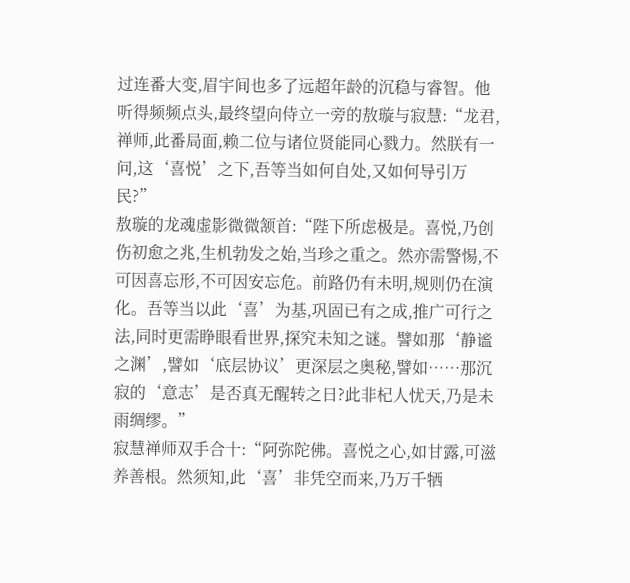过连番大变,眉宇间也多了远超年龄的沉稳与睿智。他听得频频点头,最终望向侍立一旁的敖璇与寂慧:“龙君,禅师,此番局面,赖二位与诸位贤能同心戮力。然朕有一问,这‘喜悦’之下,吾等当如何自处,又如何导引万民?”
敖璇的龙魂虚影微微颔首:“陛下所虑极是。喜悦,乃创伤初愈之兆,生机勃发之始,当珍之重之。然亦需警惕,不可因喜忘形,不可因安忘危。前路仍有未明,规则仍在演化。吾等当以此‘喜’为基,巩固已有之成,推广可行之法,同时更需睁眼看世界,探究未知之谜。譬如那‘静谧之渊’,譬如‘底层协议’更深层之奥秘,譬如……那沉寂的‘意志’是否真无醒转之日?此非杞人忧天,乃是未雨绸缪。”
寂慧禅师双手合十:“阿弥陀佛。喜悦之心,如甘露,可滋养善根。然须知,此‘喜’非凭空而来,乃万千牺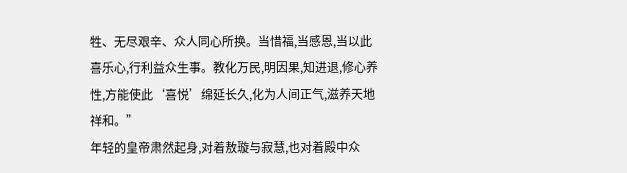牲、无尽艰辛、众人同心所换。当惜福,当感恩,当以此喜乐心,行利益众生事。教化万民,明因果,知进退,修心养性,方能使此‘喜悦’绵延长久,化为人间正气,滋养天地祥和。”
年轻的皇帝肃然起身,对着敖璇与寂慧,也对着殿中众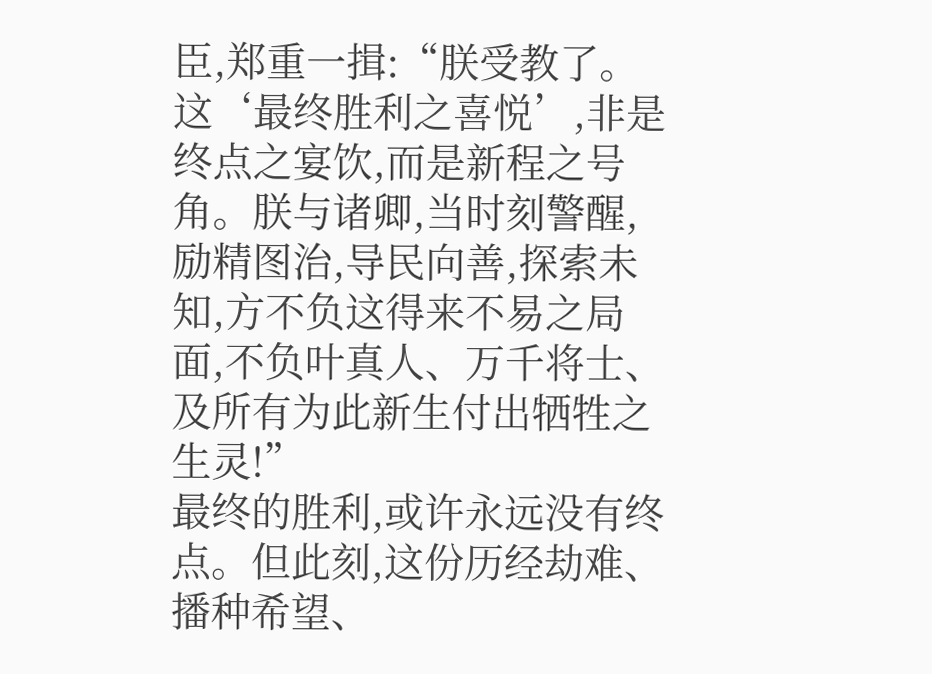臣,郑重一揖:“朕受教了。这‘最终胜利之喜悦’,非是终点之宴饮,而是新程之号角。朕与诸卿,当时刻警醒,励精图治,导民向善,探索未知,方不负这得来不易之局面,不负叶真人、万千将士、及所有为此新生付出牺牲之生灵!”
最终的胜利,或许永远没有终点。但此刻,这份历经劫难、播种希望、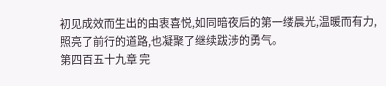初见成效而生出的由衷喜悦,如同暗夜后的第一缕晨光,温暖而有力,照亮了前行的道路,也凝聚了继续跋涉的勇气。
第四百五十九章 完